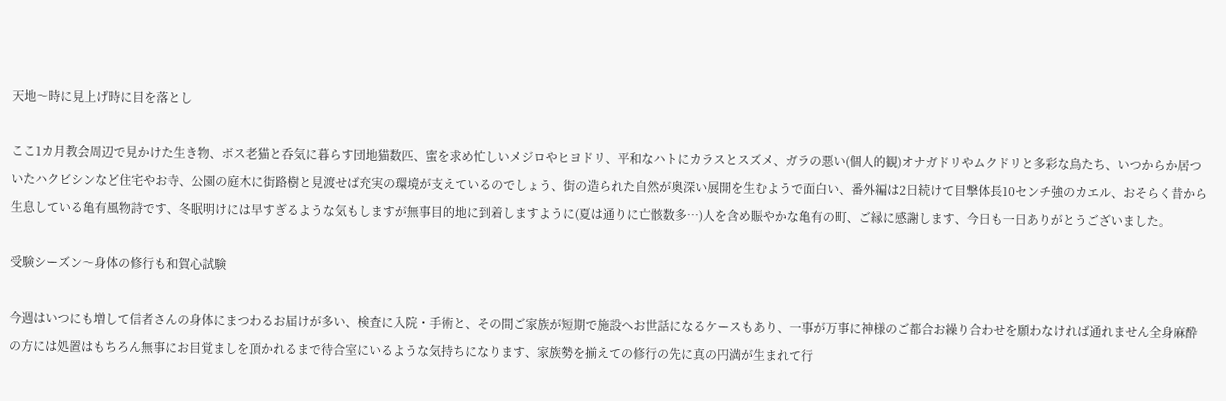天地〜時に見上げ時に目を落とし

ここ1カ月教会周辺で見かけた生き物、ボス老猫と呑気に暮らす団地猫数匹、蜜を求め忙しいメジロやヒヨドリ、平和なハトにカラスとスズメ、ガラの悪い(個人的観)オナガドリやムクドリと多彩な鳥たち、いつからか居ついたハクビシンなど住宅やお寺、公園の庭木に街路樹と見渡せば充実の環境が支えているのでしょう、街の造られた自然が奥深い展開を生むようで面白い、番外編は2日続けて目撃体長10センチ強のカエル、おそらく昔から生息している亀有風物詩です、冬眠明けには早すぎるような気もしますが無事目的地に到着しますように(夏は通りに亡骸数多…)人を含め賑やかな亀有の町、ご縁に感謝します、今日も一日ありがとうございました。

受験シーズン〜身体の修行も和賀心試験

今週はいつにも増して信者さんの身体にまつわるお届けが多い、検査に入院・手術と、その間ご家族が短期で施設へお世話になるケースもあり、一事が万事に神様のご都合お繰り合わせを願わなければ通れません全身麻酔の方には処置はもちろん無事にお目覚ましを頂かれるまで待合室にいるような気持ちになります、家族勢を揃えての修行の先に真の円満が生まれて行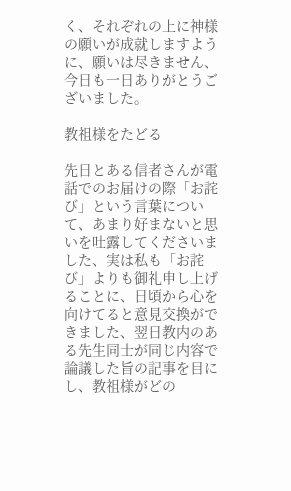く、それぞれの上に神様の願いが成就しますように、願いは尽きません、今日も一日ありがとうございました。

教祖様をたどる

先日とある信者さんが電話でのお届けの際「お詫び」という言葉について、あまり好まないと思いを吐露してくださいました、実は私も「お詫び」よりも御礼申し上げることに、日頃から心を向けてると意見交換ができました、翌日教内のある先生同士が同じ内容で論議した旨の記事を目にし、教祖様がどの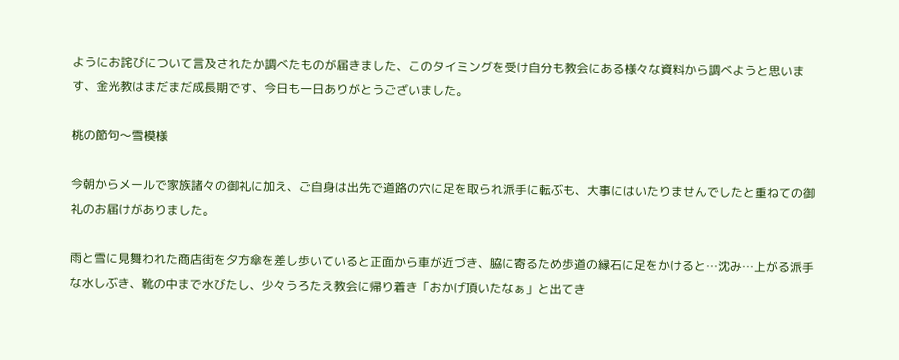ようにお詫びについて言及されたか調べたものが届きました、このタイミングを受け自分も教会にある様々な資料から調べようと思います、金光教はまだまだ成長期です、今日も一日ありがとうございました。

桃の節句〜雪模様

今朝からメールで家族諸々の御礼に加え、ご自身は出先で道路の穴に足を取られ派手に転ぶも、大事にはいたりませんでしたと重ねての御礼のお届けがありました。

雨と雪に見舞われた商店街を夕方傘を差し歩いていると正面から車が近づき、脇に寄るため歩道の縁石に足をかけると…沈み…上がる派手な水しぶき、靴の中まで水びたし、少々うろたえ教会に帰り着き「おかげ頂いたなぁ」と出てき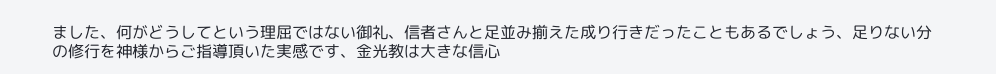ました、何がどうしてという理屈ではない御礼、信者さんと足並み揃えた成り行きだったこともあるでしょう、足りない分の修行を神様からご指導頂いた実感です、金光教は大きな信心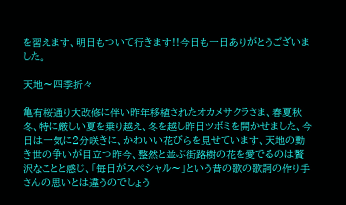を習えます、明日もついて行きます!!今日も一日ありがとうございました。

天地〜四季折々

亀有桜通り大改修に伴い昨年移植されたオカメサクラさま、春夏秋冬、特に厳しい夏を乗り越え、冬を越し昨日ツボミを開かせました、今日は一気に2分咲きに、かわいい花びらを見せています、天地の動き世の争いが目立つ昨今、整然と並ぶ街路樹の花を愛でるのは贅沢なことと感じ、「毎日がスペシャル〜」という昔の歌の歌詞の作り手さんの思いとは違うのでしょう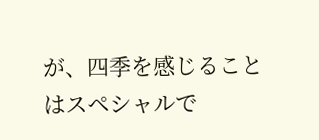が、四季を感じることはスペシャルで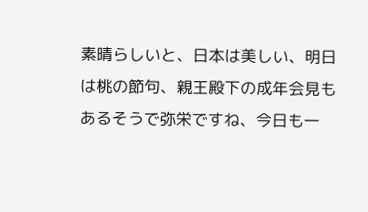素晴らしいと、日本は美しい、明日は桃の節句、親王殿下の成年会見もあるそうで弥栄ですね、今日も一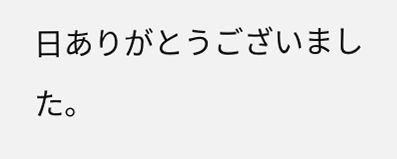日ありがとうございました。